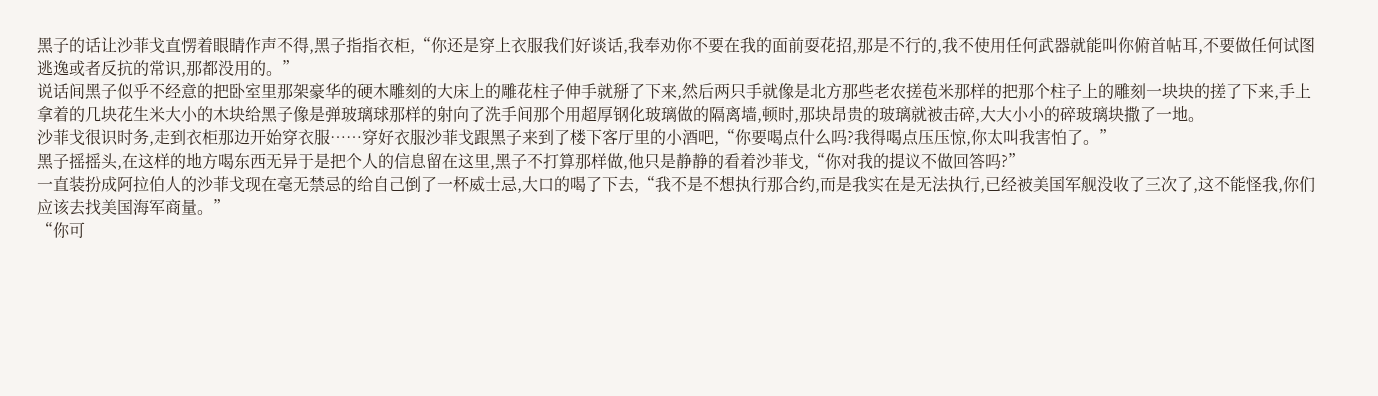黑子的话让沙菲戈直愣着眼睛作声不得,黑子指指衣柜,“你还是穿上衣服我们好谈话,我奉劝你不要在我的面前耍花招,那是不行的,我不使用任何武器就能叫你俯首帖耳,不要做任何试图逃逸或者反抗的常识,那都没用的。”
说话间黑子似乎不经意的把卧室里那架豪华的硬木雕刻的大床上的雕花柱子伸手就掰了下来,然后两只手就像是北方那些老农搓苞米那样的把那个柱子上的雕刻一块块的搓了下来,手上拿着的几块花生米大小的木块给黑子像是弹玻璃球那样的射向了洗手间那个用超厚钢化玻璃做的隔离墙,顿时,那块昂贵的玻璃就被击碎,大大小小的碎玻璃块撒了一地。
沙菲戈很识时务,走到衣柜那边开始穿衣服……穿好衣服沙菲戈跟黑子来到了楼下客厅里的小酒吧,“你要喝点什么吗?我得喝点压压惊,你太叫我害怕了。”
黑子摇摇头,在这样的地方喝东西无异于是把个人的信息留在这里,黑子不打算那样做,他只是静静的看着沙菲戈,“你对我的提议不做回答吗?”
一直装扮成阿拉伯人的沙菲戈现在毫无禁忌的给自己倒了一杯威士忌,大口的喝了下去,“我不是不想执行那合约,而是我实在是无法执行,已经被美国军舰没收了三次了,这不能怪我,你们应该去找美国海军商量。”
“你可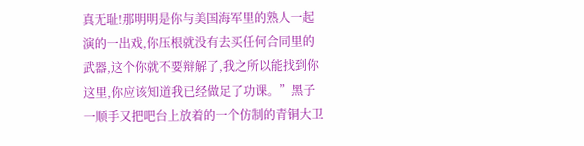真无耻!那明明是你与美国海军里的熟人一起演的一出戏,你压根就没有去买任何合同里的武器,这个你就不要辩解了,我之所以能找到你这里,你应该知道我已经做足了功课。”黑子一顺手又把吧台上放着的一个仿制的青铜大卫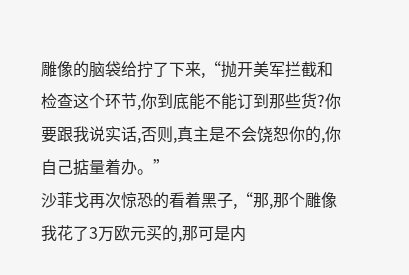雕像的脑袋给拧了下来,“抛开美军拦截和检查这个环节,你到底能不能订到那些货?你要跟我说实话,否则,真主是不会饶恕你的,你自己掂量着办。”
沙菲戈再次惊恐的看着黑子,“那,那个雕像我花了3万欧元买的,那可是内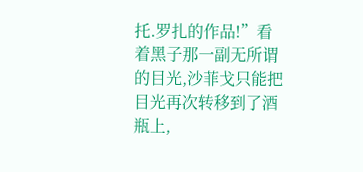托.罗扎的作品!”看着黑子那一副无所谓的目光,沙菲戈只能把目光再次转移到了酒瓶上,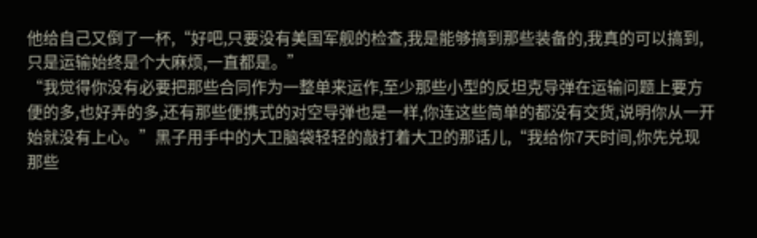他给自己又倒了一杯,“好吧,只要没有美国军舰的检查,我是能够搞到那些装备的,我真的可以搞到,只是运输始终是个大麻烦,一直都是。”
“我觉得你没有必要把那些合同作为一整单来运作,至少那些小型的反坦克导弹在运输问题上要方便的多,也好弄的多,还有那些便携式的对空导弹也是一样,你连这些简单的都没有交货,说明你从一开始就没有上心。”黑子用手中的大卫脑袋轻轻的敲打着大卫的那话儿,“我给你7天时间,你先兑现那些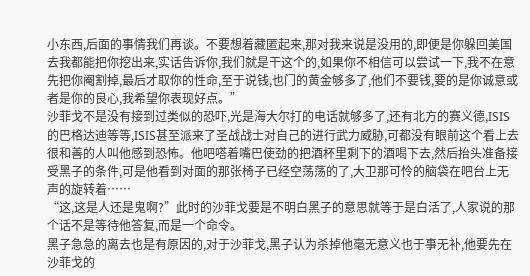小东西,后面的事情我们再谈。不要想着藏匿起来,那对我来说是没用的,即便是你躲回美国去我都能把你挖出来,实话告诉你,我们就是干这个的,如果你不相信可以尝试一下,我不在意先把你阉割掉,最后才取你的性命,至于说钱,也门的黄金够多了,他们不要钱,要的是你诚意或者是你的良心,我希望你表现好点。”
沙菲戈不是没有接到过类似的恐吓,光是海大尔打的电话就够多了,还有北方的赛义德,ISIS的巴格达迪等等,ISIS甚至派来了圣战战士对自己的进行武力威胁,可都没有眼前这个看上去很和善的人叫他感到恐怖。他吧嗒着嘴巴使劲的把酒杯里剩下的酒喝下去,然后抬头准备接受黑子的条件,可是他看到对面的那张椅子已经空荡荡的了,大卫那可怜的脑袋在吧台上无声的旋转着……
“这,这是人还是鬼啊?”此时的沙菲戈要是不明白黑子的意思就等于是白活了,人家说的那个话不是等待他答复,而是一个命令。
黑子急急的离去也是有原因的,对于沙菲戈,黑子认为杀掉他毫无意义也于事无补,他要先在沙菲戈的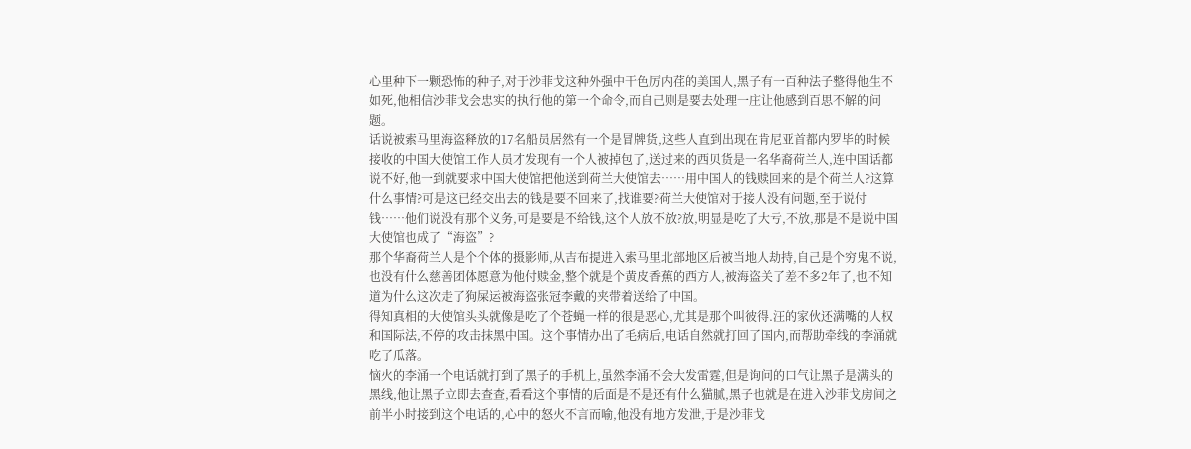心里种下一颗恐怖的种子,对于沙菲戈这种外强中干色厉内荏的美国人,黑子有一百种法子整得他生不如死,他相信沙菲戈会忠实的执行他的第一个命令,而自己则是要去处理一庄让他感到百思不解的问题。
话说被索马里海盗释放的17名船员居然有一个是冒牌货,这些人直到出现在肯尼亚首都内罗毕的时候接收的中国大使馆工作人员才发现有一个人被掉包了,送过来的西贝货是一名华裔荷兰人,连中国话都说不好,他一到就要求中国大使馆把他送到荷兰大使馆去……用中国人的钱赎回来的是个荷兰人?这算什么事情?可是这已经交出去的钱是要不回来了,找谁要?荷兰大使馆对于接人没有问题,至于说付钱……他们说没有那个义务,可是要是不给钱,这个人放不放?放,明显是吃了大亏,不放,那是不是说中国大使馆也成了“海盗”?
那个华裔荷兰人是个个体的摄影师,从吉布提进入索马里北部地区后被当地人劫持,自己是个穷鬼不说,也没有什么慈善团体愿意为他付赎金,整个就是个黄皮香蕉的西方人,被海盗关了差不多2年了,也不知道为什么这次走了狗屎运被海盗张冠李戴的夹带着送给了中国。
得知真相的大使馆头头就像是吃了个苍蝇一样的很是恶心,尤其是那个叫彼得.汪的家伙还满嘴的人权和国际法,不停的攻击抹黑中国。这个事情办出了毛病后,电话自然就打回了国内,而帮助牵线的李涌就吃了瓜落。
恼火的李涌一个电话就打到了黑子的手机上,虽然李涌不会大发雷霆,但是询问的口气让黑子是满头的黑线,他让黑子立即去查查,看看这个事情的后面是不是还有什么猫腻,黑子也就是在进入沙菲戈房间之前半小时接到这个电话的,心中的怒火不言而喻,他没有地方发泄,于是沙菲戈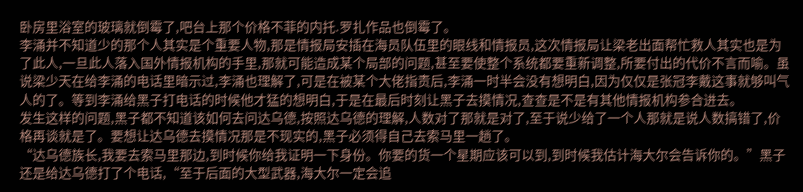卧房里浴室的玻璃就倒霉了,吧台上那个价格不菲的内托.罗扎作品也倒霉了。
李涌并不知道少的那个人其实是个重要人物,那是情报局安插在海员队伍里的眼线和情报员,这次情报局让梁老出面帮忙救人其实也是为了此人,一旦此人落入国外情报机构的手里,那就可能造成某个局部的问题,甚至要使整个系统都要重新调整,所要付出的代价不言而喻。虽说梁少天在给李涌的电话里暗示过,李涌也理解了,可是在被某个大佬指责后,李涌一时半会没有想明白,因为仅仅是张冠李戴这事就够叫气人的了。等到李涌给黑子打电话的时候他才猛的想明白,于是在最后时刻让黑子去摸情况,查查是不是有其他情报机构参合进去。
发生这样的问题,黑子都不知道该如何去问达乌德,按照达乌德的理解,人数对了那就是对了,至于说少给了一个人那就是说人数搞错了,价格再谈就是了。要想让达乌德去摸情况那是不现实的,黑子必须得自己去索马里一趟了。
“达乌德族长,我要去索马里那边,到时候你给我证明一下身份。你要的货一个星期应该可以到,到时候我估计海大尔会告诉你的。”黑子还是给达乌德打了个电话,“至于后面的大型武器,海大尔一定会追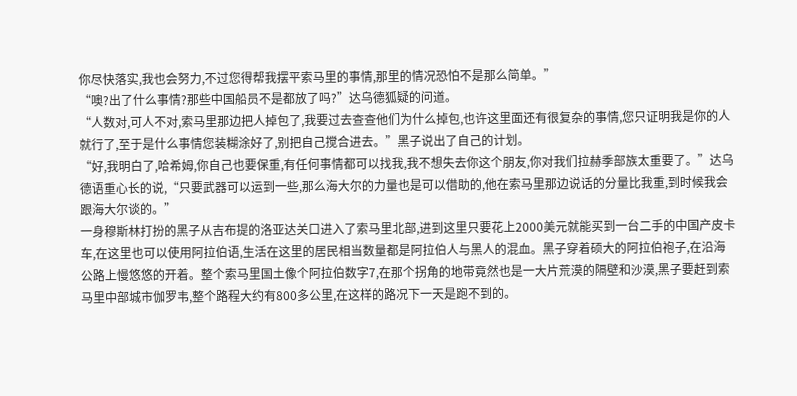你尽快落实,我也会努力,不过您得帮我摆平索马里的事情,那里的情况恐怕不是那么简单。”
“噢?出了什么事情?那些中国船员不是都放了吗?”达乌德狐疑的问道。
“人数对,可人不对,索马里那边把人掉包了,我要过去查查他们为什么掉包,也许这里面还有很复杂的事情,您只证明我是你的人就行了,至于是什么事情您装糊涂好了,别把自己搅合进去。”黑子说出了自己的计划。
“好,我明白了,哈希姆,你自己也要保重,有任何事情都可以找我,我不想失去你这个朋友,你对我们拉赫季部族太重要了。”达乌德语重心长的说,“只要武器可以运到一些,那么海大尔的力量也是可以借助的,他在索马里那边说话的分量比我重,到时候我会跟海大尔谈的。”
一身穆斯林打扮的黑子从吉布提的洛亚达关口进入了索马里北部,进到这里只要花上2000美元就能买到一台二手的中国产皮卡车,在这里也可以使用阿拉伯语,生活在这里的居民相当数量都是阿拉伯人与黑人的混血。黑子穿着硕大的阿拉伯袍子,在沿海公路上慢悠悠的开着。整个索马里国土像个阿拉伯数字7,在那个拐角的地带竟然也是一大片荒漠的隔壁和沙漠,黑子要赶到索马里中部城市伽罗韦,整个路程大约有800多公里,在这样的路况下一天是跑不到的。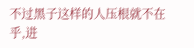不过黑子这样的人压根就不在乎,进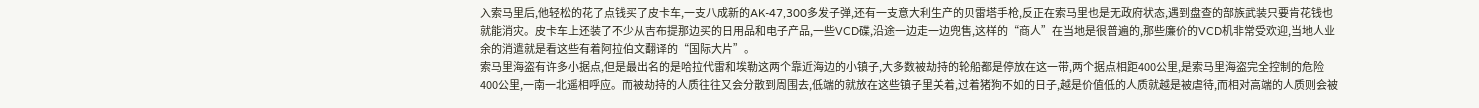入索马里后,他轻松的花了点钱买了皮卡车,一支八成新的AK-47,300多发子弹,还有一支意大利生产的贝雷塔手枪,反正在索马里也是无政府状态,遇到盘查的部族武装只要肯花钱也就能消灾。皮卡车上还装了不少从吉布提那边买的日用品和电子产品,一些VCD碟,沿途一边走一边兜售,这样的“商人”在当地是很普遍的,那些廉价的VCD机非常受欢迎,当地人业余的消遣就是看这些有着阿拉伯文翻译的“国际大片”。
索马里海盗有许多小据点,但是最出名的是哈拉代雷和埃勒这两个靠近海边的小镇子,大多数被劫持的轮船都是停放在这一带,两个据点相距400公里,是索马里海盗完全控制的危险400公里,一南一北遥相呼应。而被劫持的人质往往又会分散到周围去,低端的就放在这些镇子里关着,过着猪狗不如的日子,越是价值低的人质就越是被虐待,而相对高端的人质则会被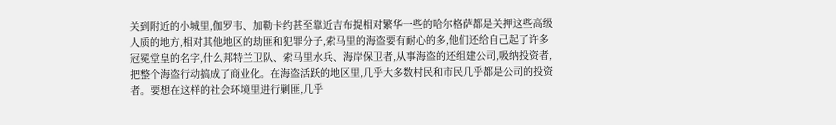关到附近的小城里,伽罗韦、加勒卡约甚至靠近吉布提相对繁华一些的哈尔格萨都是关押这些高级人质的地方,相对其他地区的劫匪和犯罪分子,索马里的海盗要有耐心的多,他们还给自己起了许多冠冕堂皇的名字,什么邦特兰卫队、索马里水兵、海岸保卫者,从事海盗的还组建公司,吸纳投资者,把整个海盗行动搞成了商业化。在海盗活跃的地区里,几乎大多数村民和市民几乎都是公司的投资者。要想在这样的社会环境里进行剿匪,几乎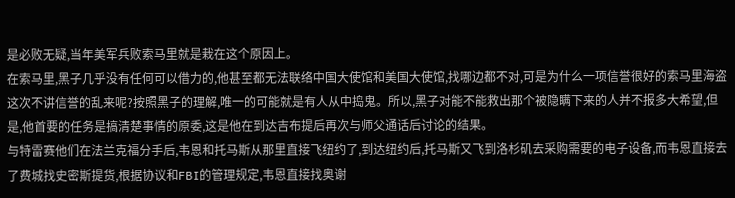是必败无疑,当年美军兵败索马里就是栽在这个原因上。
在索马里,黑子几乎没有任何可以借力的,他甚至都无法联络中国大使馆和美国大使馆,找哪边都不对,可是为什么一项信誉很好的索马里海盗这次不讲信誉的乱来呢?按照黑子的理解,唯一的可能就是有人从中捣鬼。所以,黑子对能不能救出那个被隐瞒下来的人并不报多大希望,但是,他首要的任务是搞清楚事情的原委,这是他在到达吉布提后再次与师父通话后讨论的结果。
与特雷赛他们在法兰克福分手后,韦恩和托马斯从那里直接飞纽约了,到达纽约后,托马斯又飞到洛杉矶去采购需要的电子设备,而韦恩直接去了费城找史密斯提货,根据协议和FBI的管理规定,韦恩直接找奥谢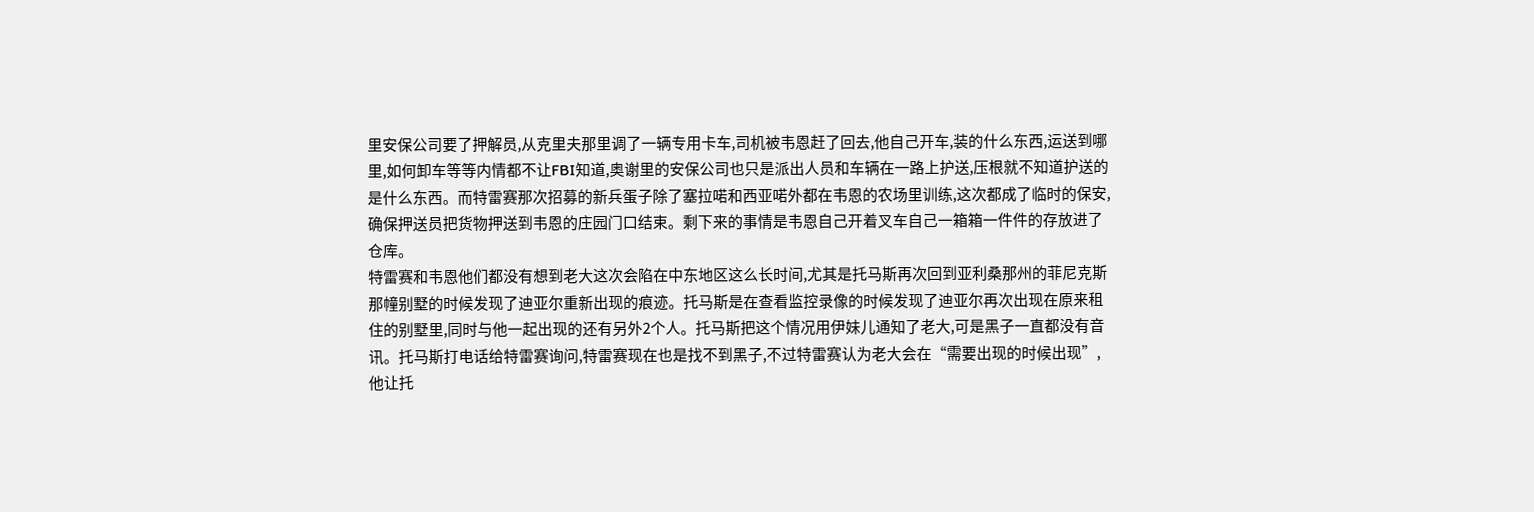里安保公司要了押解员,从克里夫那里调了一辆专用卡车,司机被韦恩赶了回去,他自己开车,装的什么东西,运送到哪里,如何卸车等等内情都不让FBI知道,奥谢里的安保公司也只是派出人员和车辆在一路上护送,压根就不知道护送的是什么东西。而特雷赛那次招募的新兵蛋子除了塞拉喏和西亚喏外都在韦恩的农场里训练,这次都成了临时的保安,确保押送员把货物押送到韦恩的庄园门口结束。剩下来的事情是韦恩自己开着叉车自己一箱箱一件件的存放进了仓库。
特雷赛和韦恩他们都没有想到老大这次会陷在中东地区这么长时间,尤其是托马斯再次回到亚利桑那州的菲尼克斯那幢别墅的时候发现了迪亚尔重新出现的痕迹。托马斯是在查看监控录像的时候发现了迪亚尔再次出现在原来租住的别墅里,同时与他一起出现的还有另外2个人。托马斯把这个情况用伊妹儿通知了老大,可是黑子一直都没有音讯。托马斯打电话给特雷赛询问,特雷赛现在也是找不到黑子,不过特雷赛认为老大会在“需要出现的时候出现”,他让托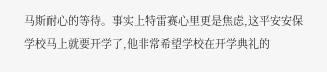马斯耐心的等待。事实上特雷赛心里更是焦虑,这平安安保学校马上就要开学了,他非常希望学校在开学典礼的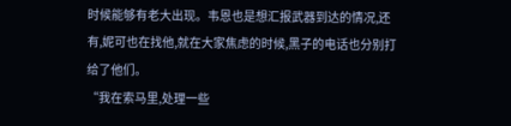时候能够有老大出现。韦恩也是想汇报武器到达的情况,还有,妮可也在找他,就在大家焦虑的时候,黑子的电话也分别打给了他们。
“我在索马里,处理一些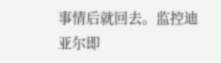事情后就回去。监控迪亚尔即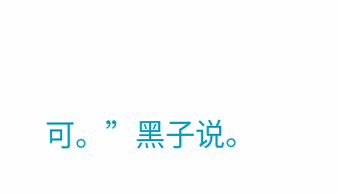可。”黑子说。